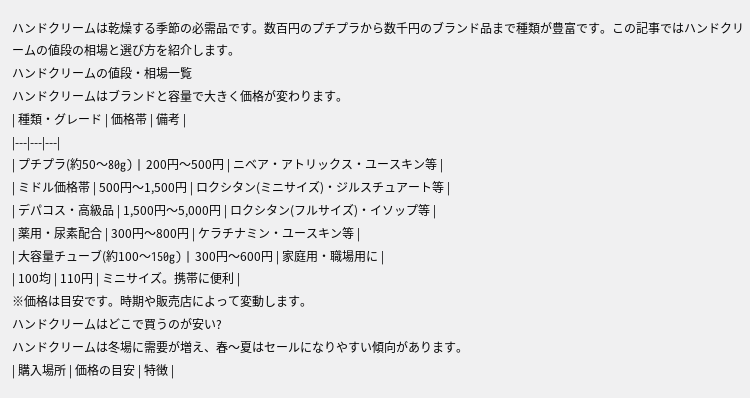ハンドクリームは乾燥する季節の必需品です。数百円のプチプラから数千円のブランド品まで種類が豊富です。この記事ではハンドクリームの値段の相場と選び方を紹介します。
ハンドクリームの値段・相場一覧
ハンドクリームはブランドと容量で大きく価格が変わります。
| 種類・グレード | 価格帯 | 備考 |
|---|---|---|
| プチプラ(約50〜80g) | 200円〜500円 | ニベア・アトリックス・ユースキン等 |
| ミドル価格帯 | 500円〜1,500円 | ロクシタン(ミニサイズ)・ジルスチュアート等 |
| デパコス・高級品 | 1,500円〜5,000円 | ロクシタン(フルサイズ)・イソップ等 |
| 薬用・尿素配合 | 300円〜800円 | ケラチナミン・ユースキン等 |
| 大容量チューブ(約100〜150g) | 300円〜600円 | 家庭用・職場用に |
| 100均 | 110円 | ミニサイズ。携帯に便利 |
※価格は目安です。時期や販売店によって変動します。
ハンドクリームはどこで買うのが安い?
ハンドクリームは冬場に需要が増え、春〜夏はセールになりやすい傾向があります。
| 購入場所 | 価格の目安 | 特徴 |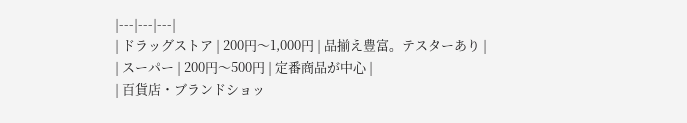|---|---|---|
| ドラッグストア | 200円〜1,000円 | 品揃え豊富。テスターあり |
| スーパー | 200円〜500円 | 定番商品が中心 |
| 百貨店・ブランドショッ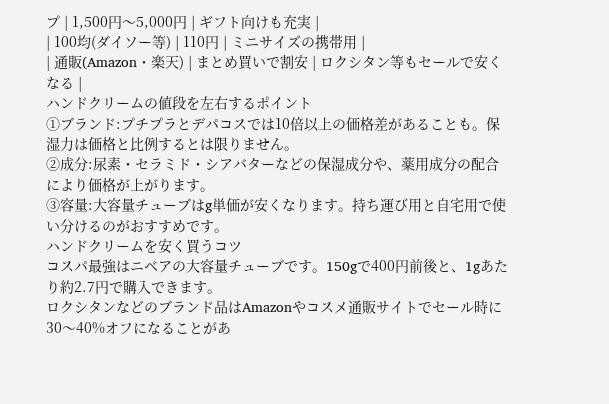プ | 1,500円〜5,000円 | ギフト向けも充実 |
| 100均(ダイソー等) | 110円 | ミニサイズの携帯用 |
| 通販(Amazon・楽天) | まとめ買いで割安 | ロクシタン等もセールで安くなる |
ハンドクリームの値段を左右するポイント
①ブランド:プチプラとデパコスでは10倍以上の価格差があることも。保湿力は価格と比例するとは限りません。
②成分:尿素・セラミド・シアバターなどの保湿成分や、薬用成分の配合により価格が上がります。
③容量:大容量チューブはg単価が安くなります。持ち運び用と自宅用で使い分けるのがおすすめです。
ハンドクリームを安く買うコツ
コスパ最強はニベアの大容量チューブです。150gで400円前後と、1gあたり約2.7円で購入できます。
ロクシタンなどのブランド品はAmazonやコスメ通販サイトでセール時に30〜40%オフになることがあ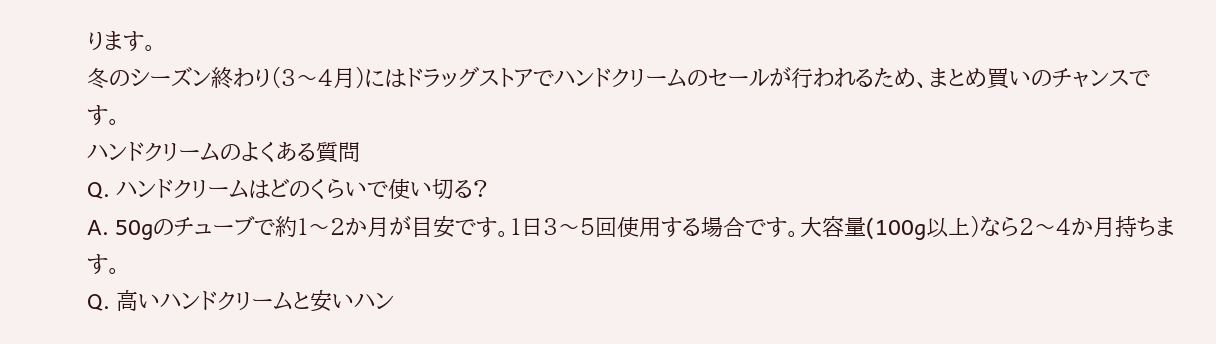ります。
冬のシーズン終わり(3〜4月)にはドラッグストアでハンドクリームのセールが行われるため、まとめ買いのチャンスです。
ハンドクリームのよくある質問
Q. ハンドクリームはどのくらいで使い切る?
A. 50gのチューブで約1〜2か月が目安です。1日3〜5回使用する場合です。大容量(100g以上)なら2〜4か月持ちます。
Q. 高いハンドクリームと安いハン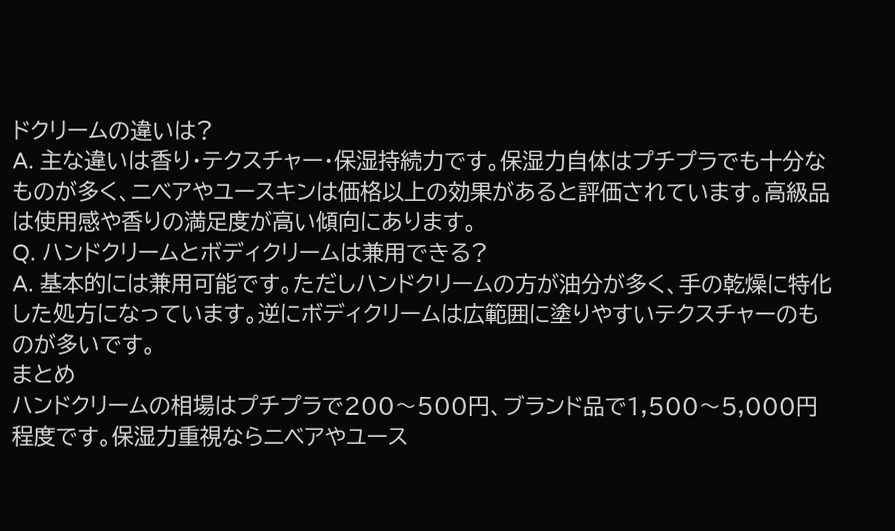ドクリームの違いは?
A. 主な違いは香り・テクスチャー・保湿持続力です。保湿力自体はプチプラでも十分なものが多く、ニベアやユースキンは価格以上の効果があると評価されています。高級品は使用感や香りの満足度が高い傾向にあります。
Q. ハンドクリームとボディクリームは兼用できる?
A. 基本的には兼用可能です。ただしハンドクリームの方が油分が多く、手の乾燥に特化した処方になっています。逆にボディクリームは広範囲に塗りやすいテクスチャーのものが多いです。
まとめ
ハンドクリームの相場はプチプラで200〜500円、ブランド品で1,500〜5,000円程度です。保湿力重視ならニベアやユース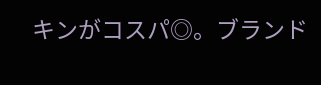キンがコスパ◎。ブランド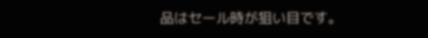品はセール時が狙い目です。